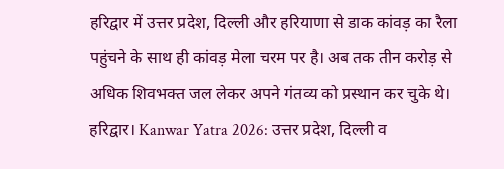हरिद्वार में उत्तर प्रदेश, दिल्ली और हरियाणा से डाक कांवड़ का रैला पहुंचने के साथ ही कांवड़ मेला चरम पर है। अब तक तीन करोड़ से अधिक शिवभक्त जल लेकर अपने गंतव्य को प्रस्थान कर चुके थे।
हरिद्वार। Kanwar Yatra 2026: उत्तर प्रदेश, दिल्ली व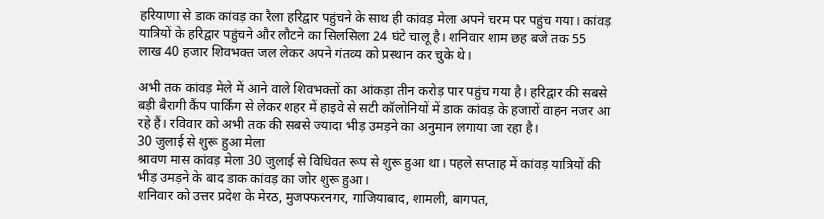हरियाणा से डाक कांवड़ का रैला हरिद्वार पहुंचने के साथ ही कांवड़ मेला अपने चरम पर पहुंच गया। कांवड़ यात्रियों के हरिद्वार पहुंचने और लौटने का सिलसिला 24 घंटे चालू है। शनिवार शाम छह बजे तक 55 लाख 40 हजार शिवभक्त जल लेकर अपने गंतव्य को प्रस्थान कर चुके थे।

अभी तक कांवड़ मेले में आने वाले शिवभक्तों का आंकड़ा तीन करोड़ पार पहुंच गया है। हरिद्वार की सबसे बड़ी बैरागी कैंप पार्किंग से लेकर शहर में हाइवे से सटी कॉलोनियों में डाक कांवड़ के हजारों वाहन नजर आ रहे हैं। रविवार को अभी तक की सबसे ज्यादा भीड़ उमड़ने का अनुमान लगाया जा रहा है।
30 जुलाई से शुरू हुआ मेला
श्रावण मास कांवड़ मेला 30 जुलाई से विधिवत रूप से शुरू हुआ था। पहले सप्ताह में कांवड़ यात्रियों की भीड़ उमड़ने के बाद डाक कांवड़ का जोर शुरू हुआ।
शनिवार को उत्तर प्रदेश के मेरठ, मुजफ्फरनगर, गाजियाबाद, शामली, बागपत,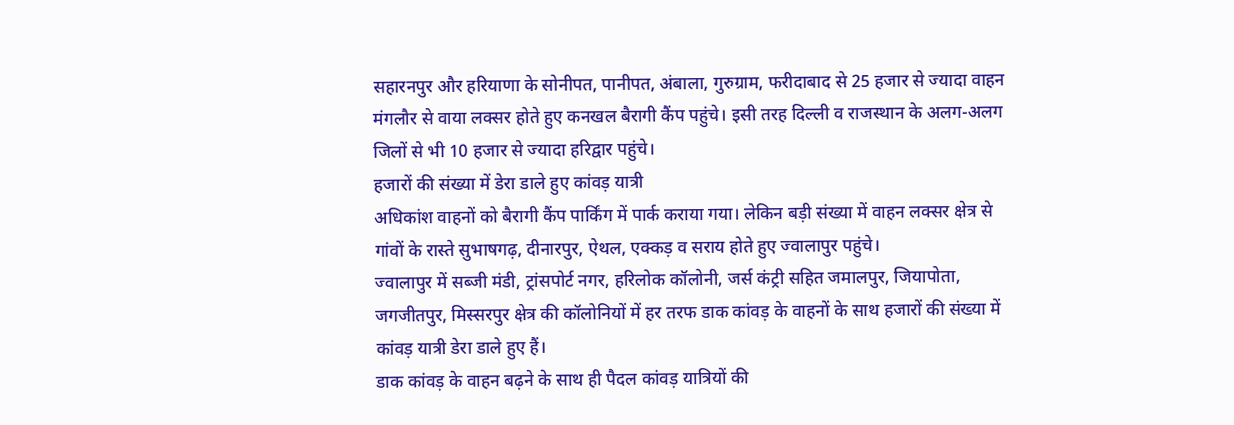सहारनपुर और हरियाणा के सोनीपत, पानीपत, अंबाला, गुरुग्राम, फरीदाबाद से 25 हजार से ज्यादा वाहन मंगलौर से वाया लक्सर होते हुए कनखल बैरागी कैंप पहुंचे। इसी तरह दिल्ली व राजस्थान के अलग-अलग जिलों से भी 10 हजार से ज्यादा हरिद्वार पहुंचे।
हजारों की संख्या में डेरा डाले हुए कांवड़ यात्री
अधिकांश वाहनों को बैरागी कैंप पार्किंग में पार्क कराया गया। लेकिन बड़ी संख्या में वाहन लक्सर क्षेत्र से गांवों के रास्ते सुभाषगढ़, दीनारपुर, ऐथल, एक्कड़ व सराय होते हुए ज्वालापुर पहुंचे।
ज्वालापुर में सब्जी मंडी, ट्रांसपोर्ट नगर, हरिलोक कॉलोनी, जर्स कंट्री सहित जमालपुर, जियापोता, जगजीतपुर, मिस्सरपुर क्षेत्र की कॉलोनियों में हर तरफ डाक कांवड़ के वाहनों के साथ हजारों की संख्या में कांवड़ यात्री डेरा डाले हुए हैं।
डाक कांवड़ के वाहन बढ़ने के साथ ही पैदल कांवड़ यात्रियों की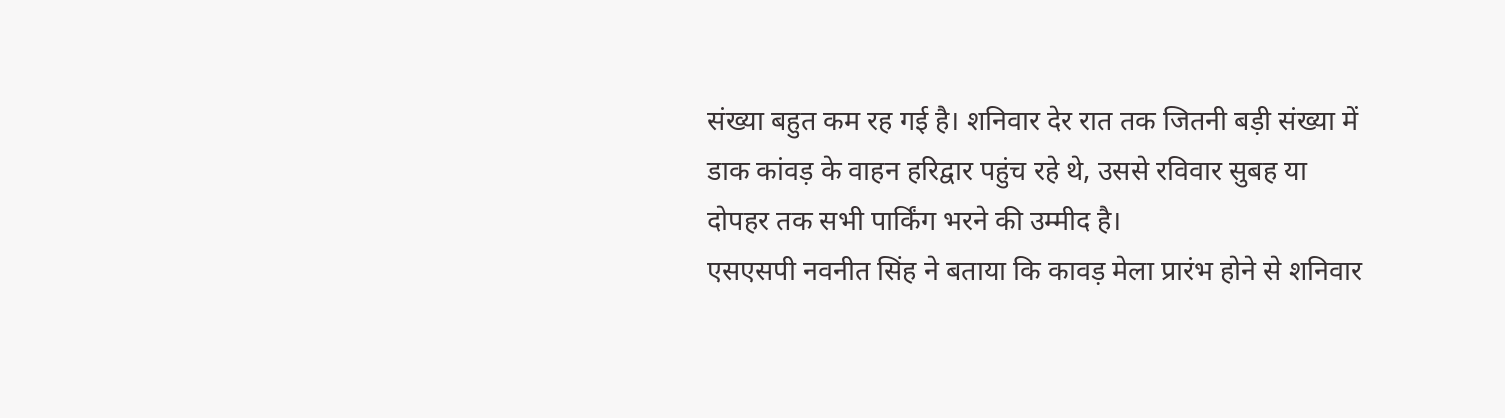संख्या बहुत कम रह गई है। शनिवार देर रात तक जितनी बड़ी संख्या में डाक कांवड़ के वाहन हरिद्वार पहुंच रहे थे, उससे रविवार सुबह या दोपहर तक सभी पार्किंग भरने की उम्मीद है।
एसएसपी नवनीत सिंह ने बताया कि कावड़ मेला प्रारंभ होने से शनिवार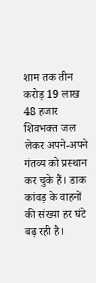शाम तक तीन करोड़ 19 लाख 48 हजार शिवभक्त जल लेकर अपने-अपने गंतव्य को प्रस्थान कर चुके हैं। डाक कांवड़ के वाहनों की संख्या हर घंटे बढ़ रही है।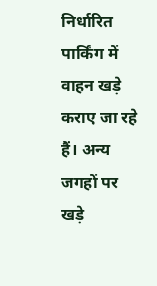निर्धारित पार्किंग में वाहन खड़े कराए जा रहे हैं। अन्य जगहों पर खड़े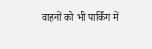वाहनों को भी पार्किंग में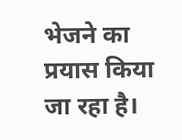भेजने का प्रयास किया जा रहा है।